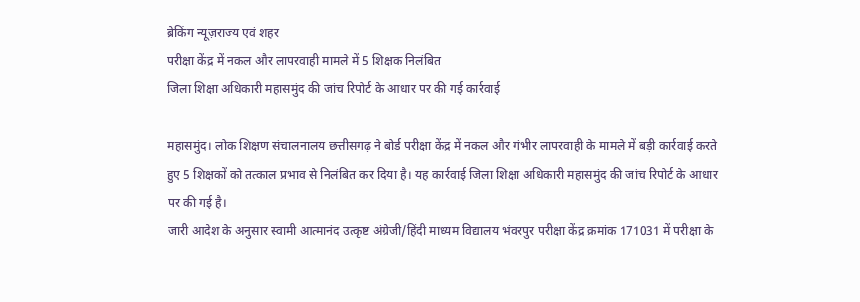ब्रेकिंग न्यूज़राज्य एवं शहर
परीक्षा केंद्र में नकल और लापरवाही मामले में 5 शिक्षक निलंबित
जिला शिक्षा अधिकारी महासमुंद की जांच रिपोर्ट के आधार पर की गई कार्रवाई

महासमुंद। लोक शिक्षण संचालनालय छत्तीसगढ़ ने बोर्ड परीक्षा केंद्र में नकल और गंभीर लापरवाही के मामले में बड़ी कार्रवाई करते हुए 5 शिक्षकों को तत्काल प्रभाव से निलंबित कर दिया है। यह कार्रवाई जिला शिक्षा अधिकारी महासमुंद की जांच रिपोर्ट के आधार पर की गई है।
जारी आदेश के अनुसार स्वामी आत्मानंद उत्कृष्ट अंग्रेजी/हिंदी माध्यम विद्यालय भंवरपुर परीक्षा केंद्र क्रमांक 171031 में परीक्षा के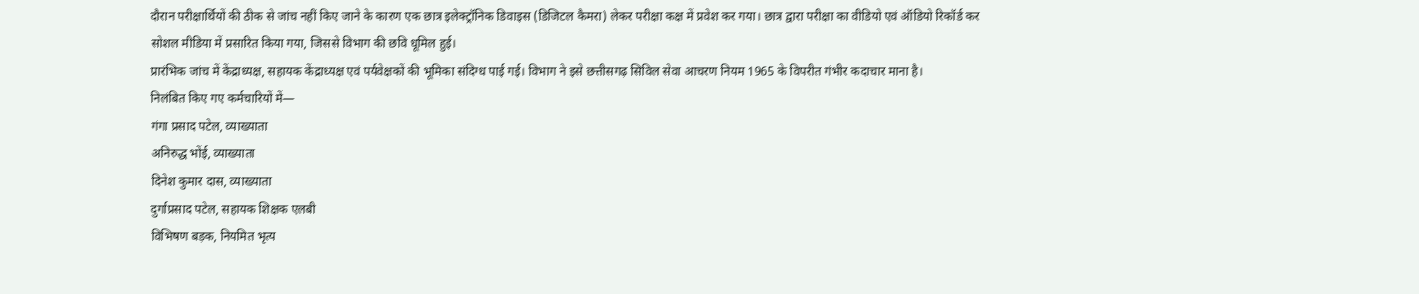दौरान परीक्षार्थियों की ठीक से जांच नहीं किए जाने के कारण एक छात्र इलेक्ट्रॉनिक डिवाइस (डिजिटल कैमरा) लेकर परीक्षा कक्ष में प्रवेश कर गया। छात्र द्वारा परीक्षा का वीडियो एवं ऑडियो रिकॉर्ड कर सोशल मीडिया में प्रसारित किया गया, जिससे विभाग की छवि धूमिल हुई।
प्रारंभिक जांच में केंद्राध्यक्ष, सहायक केंद्राध्यक्ष एवं पर्यवेक्षकों की भूमिका संदिग्ध पाई गई। विभाग ने इसे छत्तीसगढ़ सिविल सेवा आचरण नियम 1965 के विपरीत गंभीर कदाचार माना है।
निलंबित किए गए कर्मचारियों में—
गंगा प्रसाद पटेल, व्याख्याता
अनिरुद्ध भोंई, व्याख्याता
दिनेश कुमार दास, व्याख्याता
दुर्गाप्रसाद पटेल, सहायक शिक्षक एलबी
विभिषण बड़क, नियमित भृत्य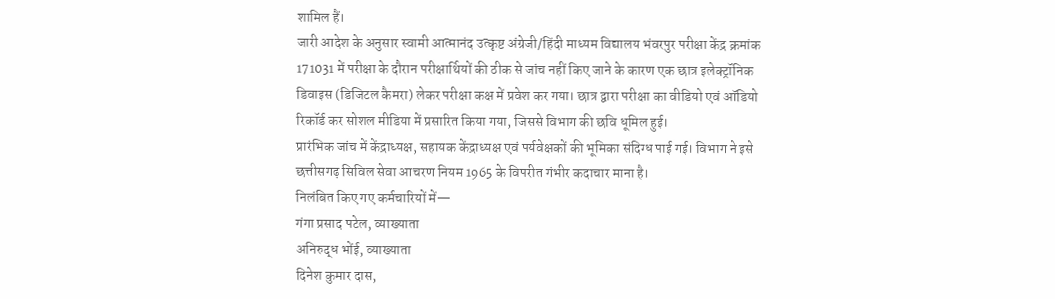शामिल हैं।
जारी आदेश के अनुसार स्वामी आत्मानंद उत्कृष्ट अंग्रेजी/हिंदी माध्यम विद्यालय भंवरपुर परीक्षा केंद्र क्रमांक 171031 में परीक्षा के दौरान परीक्षार्थियों की ठीक से जांच नहीं किए जाने के कारण एक छात्र इलेक्ट्रॉनिक डिवाइस (डिजिटल कैमरा) लेकर परीक्षा कक्ष में प्रवेश कर गया। छात्र द्वारा परीक्षा का वीडियो एवं ऑडियो रिकॉर्ड कर सोशल मीडिया में प्रसारित किया गया, जिससे विभाग की छवि धूमिल हुई।
प्रारंभिक जांच में केंद्राध्यक्ष, सहायक केंद्राध्यक्ष एवं पर्यवेक्षकों की भूमिका संदिग्ध पाई गई। विभाग ने इसे छत्तीसगढ़ सिविल सेवा आचरण नियम 1965 के विपरीत गंभीर कदाचार माना है।
निलंबित किए गए कर्मचारियों में—
गंगा प्रसाद पटेल, व्याख्याता
अनिरुद्ध भोंई, व्याख्याता
दिनेश कुमार दास,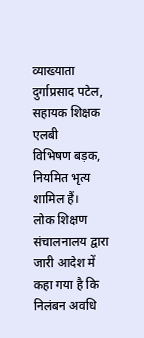व्याख्याता
दुर्गाप्रसाद पटेल, सहायक शिक्षक एलबी
विभिषण बड़क, नियमित भृत्य
शामिल हैं।
लोक शिक्षण संचालनालय द्वारा जारी आदेश में कहा गया है कि निलंबन अवधि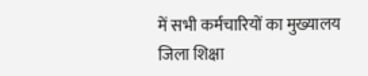में सभी कर्मचारियों का मुख्यालय जिला शिक्षा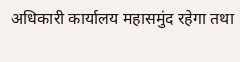अधिकारी कार्यालय महासमुंद रहेगा तथा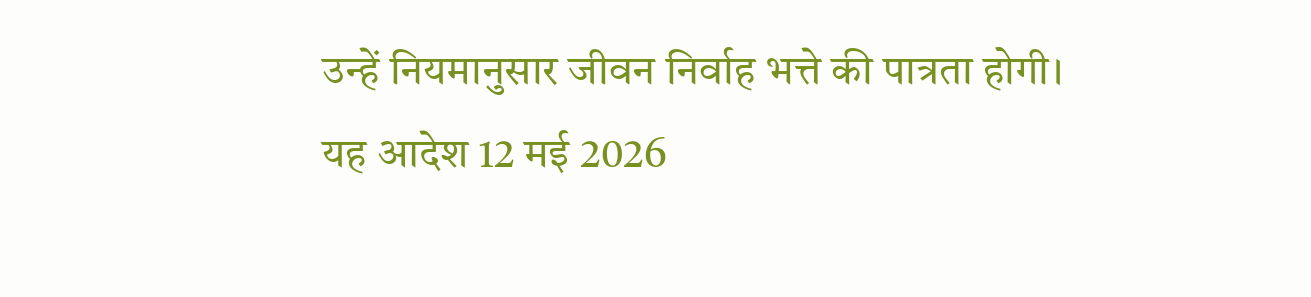उन्हें नियमानुसार जीवन निर्वाह भत्ते की पात्रता होगी।
यह आदेश 12 मई 2026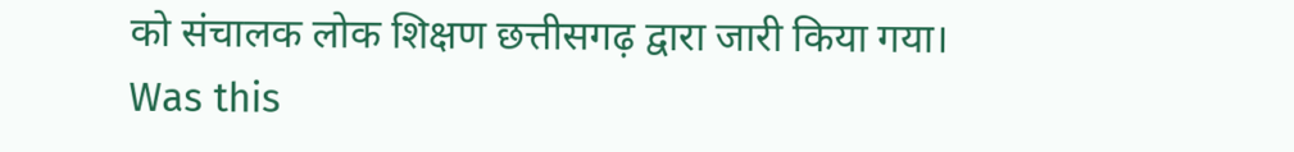को संचालक लोक शिक्षण छत्तीसगढ़ द्वारा जारी किया गया।
Was this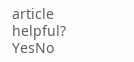article helpful?
YesNo